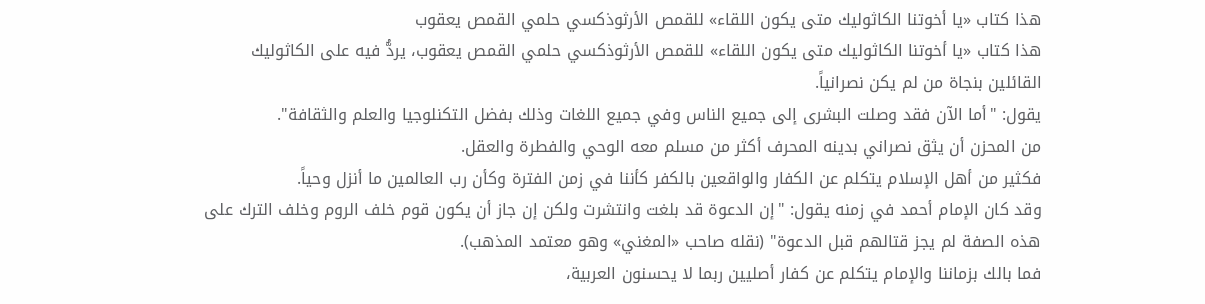هذا كتاب «يا أخوتنا الكاثوليك متى يكون اللقاء» للقمص الأرثوذكسي حلمي القمص يعقوب
هذا كتاب «يا أخوتنا الكاثوليك متى يكون اللقاء» للقمص الأرثوذكسي حلمي القمص يعقوب، يردُّ فيه على الكاثوليك القائلين بنجاة من لم يكن نصرانياً.
يقول: "أما الآن فقد وصلت البشرى إلى جميع الناس وفي جميع اللغات وذلك بفضل التكنلوجيا والعلم والثقافة".
من المحزن أن يثق نصراني بدينه المحرف أكثر من مسلم معه الوحي والفطرة والعقل.
فكثير من أهل الإسلام يتكلم عن الكفار والواقعين بالكفر كأننا في زمن الفترة وكأن رب العالمين ما أنزل وحياً.
وقد كان الإمام أحمد في زمنه يقول: "إن الدعوة قد بلغت وانتشرت ولكن إن جاز أن يكون قوم خلف الروم وخلف الترك على هذه الصفة لم يجز قتالهم قبل الدعوة" (نقله صاحب «المغني» وهو معتمد المذهب).
فما بالك بزماننا والإمام يتكلم عن كفار أصليين ربما لا يحسنون العربية،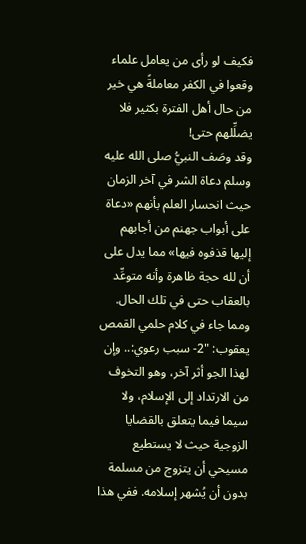فكيف لو رأى من يعامل علماء وقعوا في الكفر معاملةً هي خير من حال أهل الفترة بكثير فلا يضلِّلهم حتى!
وقد وصَف النبيُّ صلى الله عليه وسلم دعاة الشر في آخر الزمان حيث انحسار العلم بأنهم «دعاة على أبواب جهنم من أجابهم إليها قذفوه فيها» مما يدل على أن لله حجة ظاهرة وأنه متوعِّد بالعقاب حتى في تلك الحال.
ومما جاء في كلام حلمي القمص يعقوب: "2- سبب رعوي:.. وإن لهذا الجو أثر آخر، وهو التخوف من الارتداد إلى الإسلام، ولا سيما فيما يتعلق بالقضايا الزوجية حيث لا يستطيع مسيحي أن يتزوج من مسلمة بدون أن يُشهر إسلامه. ففي هذا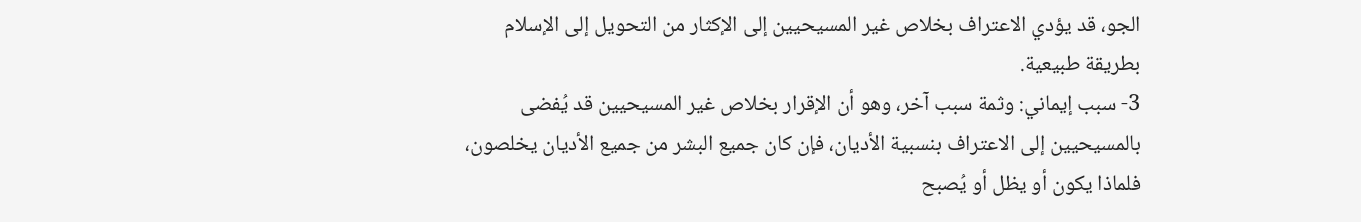الجو، قد يؤدي الاعتراف بخلاص غير المسيحيين إلى الإكثار من التحويل إلى الإسلام بطريقة طبيعية.
3- سبب إيماني: وثمة سبب آخر، وهو أن الإقرار بخلاص غير المسيحيين قد يُفضى بالمسيحيين إلى الاعتراف بنسبية الأديان، فإن كان جميع البشر من جميع الأديان يخلصون، فلماذا يكون أو يظل أو يُصبح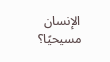الإنسان مسيحيًا؟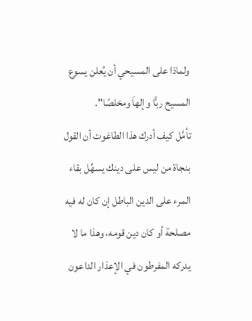ولماذا على المسيحي أن يُعلن يسوع المسيح ربًّا وإلهاَ ومخلصًا".
تأمَّل كيف أدرك هذا الطاغوت أن القول بنجاة من ليس على دينك يسهِّل بقاء المرء على الدين الباطل إن كان له فيه مصلحة أو كان دين قومه، وهذا ما لا يدركه المفرطون في الإعذار الداعون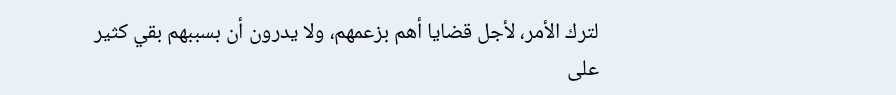لترك الأمر، لأجل قضايا أهم بزعمهم، ولا يدرون أن بسببهم بقي كثير على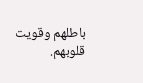باطلهم وقويت قلوبهم.